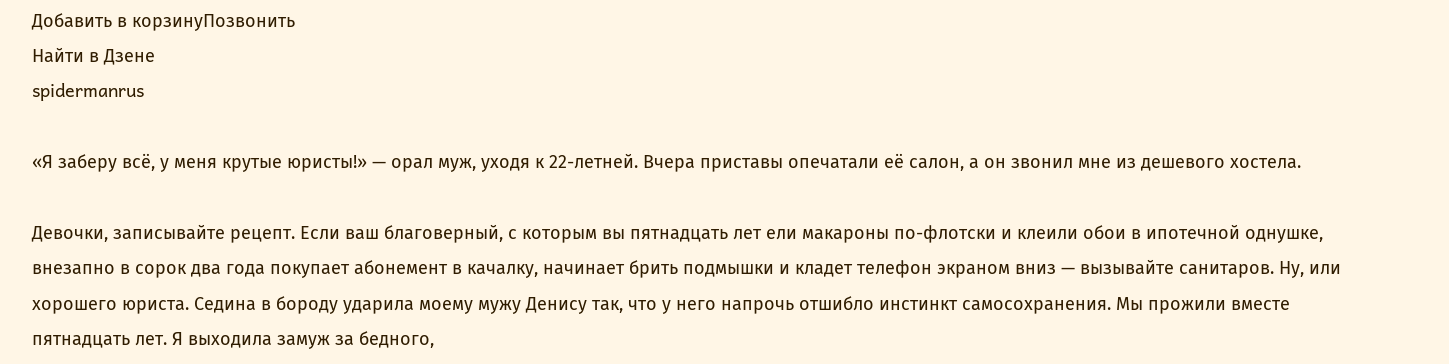Добавить в корзинуПозвонить
Найти в Дзене
spidermanrus

«Я заберу всё, у меня крутые юристы!» — орал муж, уходя к 22-летней. Вчера приставы опечатали её салон, а он звонил мне из дешевого хостела.

Девочки, записывайте рецепт. Если ваш благоверный, с которым вы пятнадцать лет ели макароны по-флотски и клеили обои в ипотечной однушке, внезапно в сорок два года покупает абонемент в качалку, начинает брить подмышки и кладет телефон экраном вниз — вызывайте санитаров. Ну, или хорошего юриста. Седина в бороду ударила моему мужу Денису так, что у него напрочь отшибло инстинкт самосохранения. Мы прожили вместе пятнадцать лет. Я выходила замуж за бедного,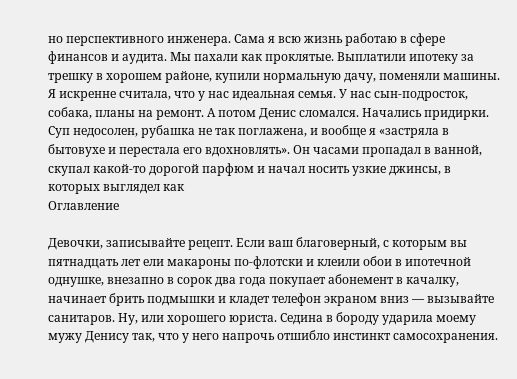но перспективного инженера. Сама я всю жизнь работаю в сфере финансов и аудита. Мы пахали как проклятые. Выплатили ипотеку за трешку в хорошем районе, купили нормальную дачу, поменяли машины. Я искренне считала, что у нас идеальная семья. У нас сын-подросток, собака, планы на ремонт. А потом Денис сломался. Начались придирки. Суп недосолен, рубашка не так поглажена, и вообще я «застряла в бытовухе и перестала его вдохновлять». Он часами пропадал в ванной, скупал какой-то дорогой парфюм и начал носить узкие джинсы, в которых выглядел как
Оглавление

Девочки, записывайте рецепт. Если ваш благоверный, с которым вы пятнадцать лет ели макароны по-флотски и клеили обои в ипотечной однушке, внезапно в сорок два года покупает абонемент в качалку, начинает брить подмышки и кладет телефон экраном вниз — вызывайте санитаров. Ну, или хорошего юриста. Седина в бороду ударила моему мужу Денису так, что у него напрочь отшибло инстинкт самосохранения.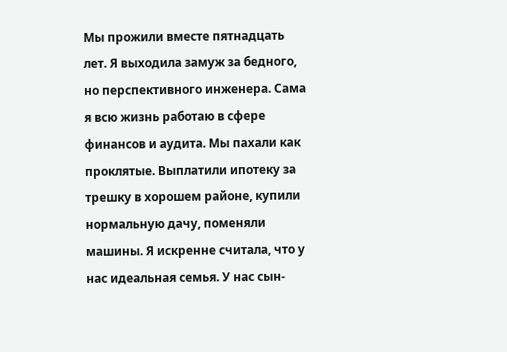Мы прожили вместе пятнадцать лет. Я выходила замуж за бедного, но перспективного инженера. Сама я всю жизнь работаю в сфере финансов и аудита. Мы пахали как проклятые. Выплатили ипотеку за трешку в хорошем районе, купили нормальную дачу, поменяли машины. Я искренне считала, что у нас идеальная семья. У нас сын-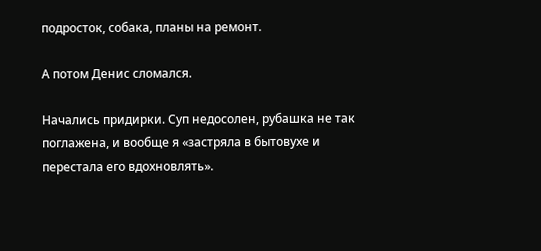подросток, собака, планы на ремонт.

А потом Денис сломался.

Начались придирки. Суп недосолен, рубашка не так поглажена, и вообще я «застряла в бытовухе и перестала его вдохновлять».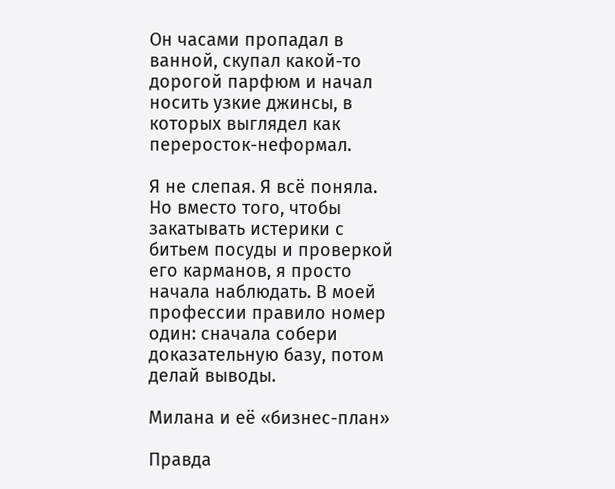Он часами пропадал в ванной, скупал какой-то дорогой парфюм и начал носить узкие джинсы, в которых выглядел как переросток-неформал.

Я не слепая. Я всё поняла. Но вместо того, чтобы закатывать истерики с битьем посуды и проверкой его карманов, я просто начала наблюдать. В моей профессии правило номер один: сначала собери доказательную базу, потом делай выводы.

Милана и её «бизнес-план»

Правда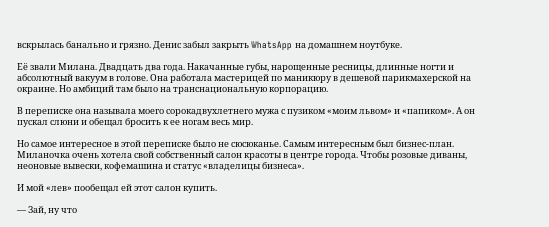вскрылась банально и грязно. Денис забыл закрыть WhatsApp на домашнем ноутбуке.

Её звали Милана. Двадцать два года. Накачанные губы, нарощенные ресницы, длинные ногти и абсолютный вакуум в голове. Она работала мастерицей по маникюру в дешевой парикмахерской на окраине. Но амбиций там было на транснациональную корпорацию.

В переписке она называла моего сорокадвухлетнего мужа с пузиком «моим львом» и «папиком». А он пускал слюни и обещал бросить к ее ногам весь мир.

Но самое интересное в этой переписке было не сюсюканье. Самым интересным был бизнес-план. Миланочка очень хотела свой собственный салон красоты в центре города. Чтобы розовые диваны, неоновые вывески, кофемашина и статус «владелицы бизнеса».

И мой «лев» пообещал ей этот салон купить.

— Зай, ну что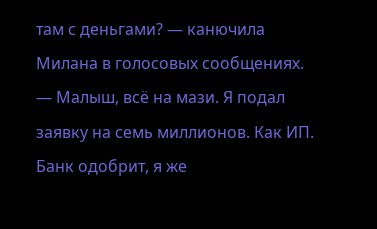там с деньгами? — канючила Милана в голосовых сообщениях.
— Малыш, всё на мази. Я подал заявку на семь миллионов. Как ИП. Банк одобрит, я же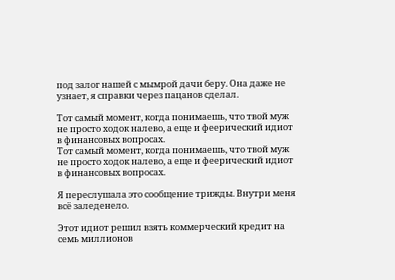под залог нашей с мымрой дачи беру. Она даже не узнает, я справки через пацанов сделал.

Тот самый момент, когда понимаешь, что твой муж не просто ходок налево, а еще и феерический идиот в финансовых вопросах.
Тот самый момент, когда понимаешь, что твой муж не просто ходок налево, а еще и феерический идиот в финансовых вопросах.

Я переслушала это сообщение трижды. Внутри меня всё заледенело.

Этот идиот решил взять коммерческий кредит на семь миллионов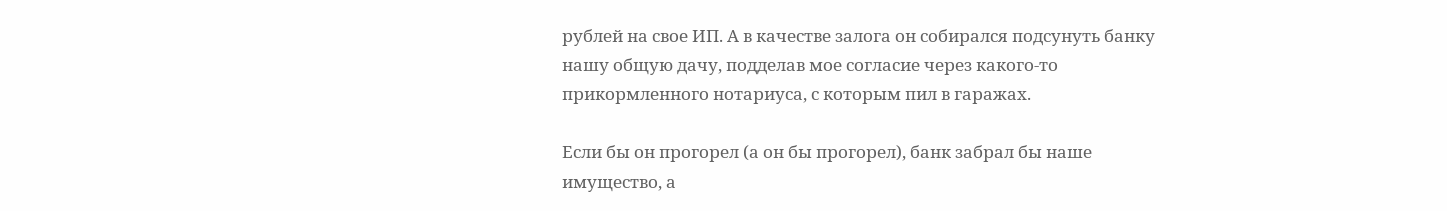рублей на свое ИП. А в качестве залога он собирался подсунуть банку нашу общую дачу, подделав мое согласие через какого-то прикормленного нотариуса, с которым пил в гаражах.

Если бы он прогорел (а он бы прогорел), банк забрал бы наше имущество, а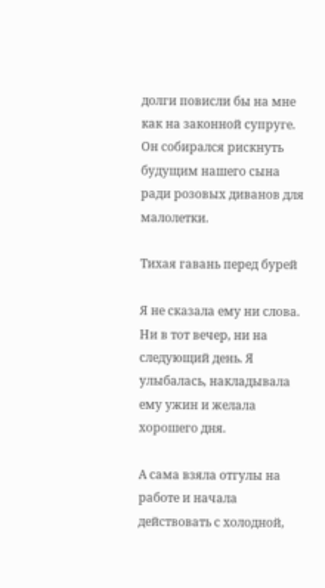долги повисли бы на мне как на законной супруге. Он собирался рискнуть будущим нашего сына ради розовых диванов для малолетки.

Тихая гавань перед бурей

Я не сказала ему ни слова. Ни в тот вечер, ни на следующий день. Я улыбалась, накладывала ему ужин и желала хорошего дня.

А сама взяла отгулы на работе и начала действовать с холодной,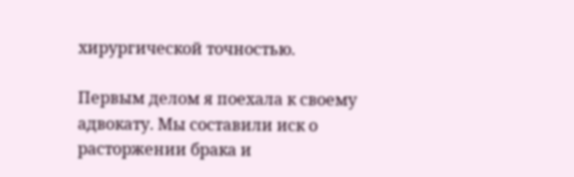хирургической точностью.

Первым делом я поехала к своему адвокату. Мы составили иск о расторжении брака и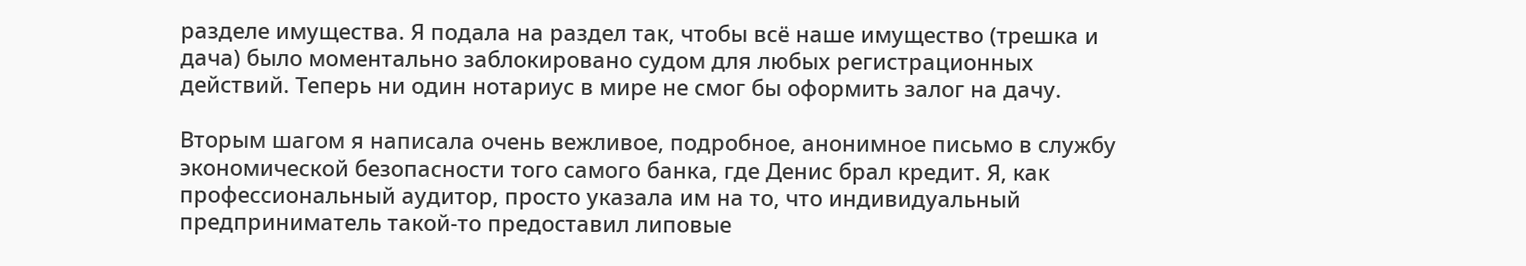разделе имущества. Я подала на раздел так, чтобы всё наше имущество (трешка и дача) было моментально заблокировано судом для любых регистрационных действий. Теперь ни один нотариус в мире не смог бы оформить залог на дачу.

Вторым шагом я написала очень вежливое, подробное, анонимное письмо в службу экономической безопасности того самого банка, где Денис брал кредит. Я, как профессиональный аудитор, просто указала им на то, что индивидуальный предприниматель такой-то предоставил липовые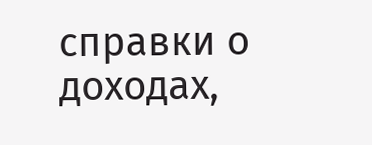справки о доходах,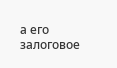а его залоговое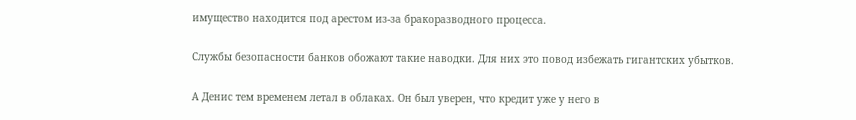имущество находится под арестом из-за бракоразводного процесса.

Службы безопасности банков обожают такие наводки. Для них это повод избежать гигантских убытков.

А Денис тем временем летал в облаках. Он был уверен, что кредит уже у него в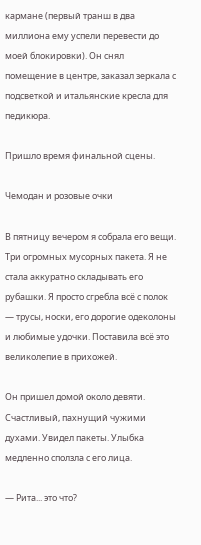кармане (первый транш в два миллиона ему успели перевести до моей блокировки). Он снял помещение в центре, заказал зеркала с подсветкой и итальянские кресла для педикюра.

Пришло время финальной сцены.

Чемодан и розовые очки

В пятницу вечером я собрала его вещи. Три огромных мусорных пакета. Я не стала аккуратно складывать его рубашки. Я просто сгребла всё с полок — трусы, носки, его дорогие одеколоны и любимые удочки. Поставила всё это великолепие в прихожей.

Он пришел домой около девяти. Счастливый, пахнущий чужими духами. Увидел пакеты. Улыбка медленно сползла с его лица.

— Рита... это что?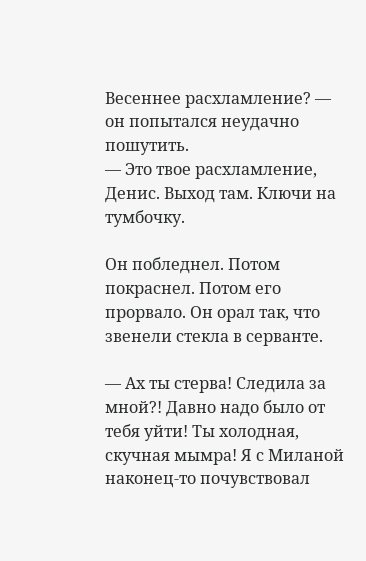Весеннее расхламление? — он попытался неудачно пошутить.
— Это твое расхламление, Денис. Выход там. Ключи на тумбочку.

Он побледнел. Потом покраснел. Потом его прорвало. Он орал так, что звенели стекла в серванте.

— Ах ты стерва! Следила за мной?! Давно надо было от тебя уйти! Ты холодная, скучная мымра! Я с Миланой наконец-то почувствовал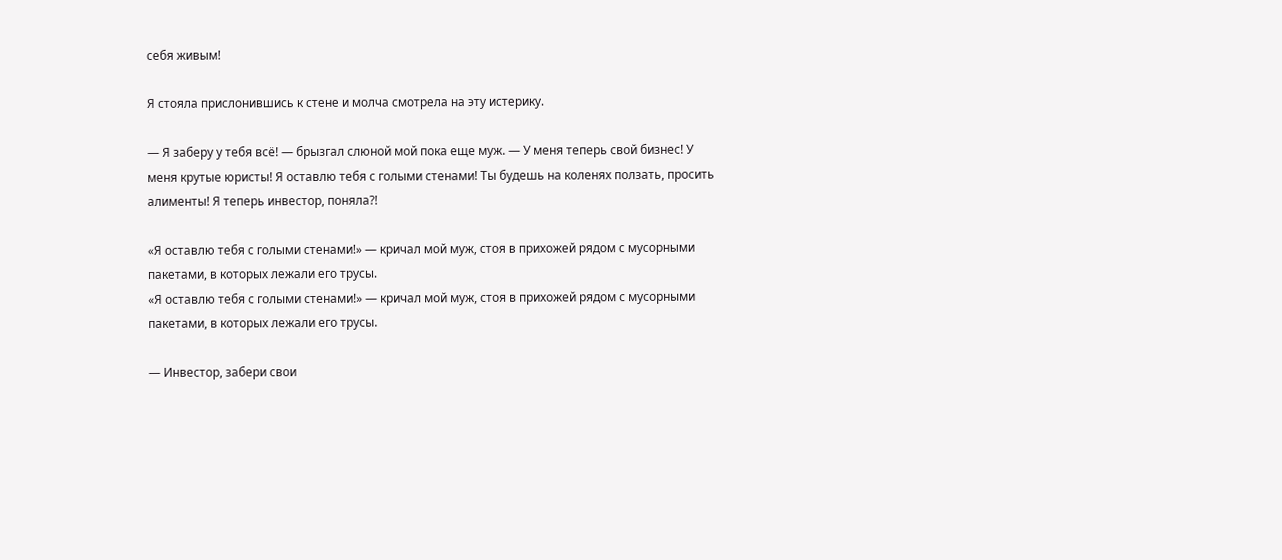себя живым!

Я стояла прислонившись к стене и молча смотрела на эту истерику.

— Я заберу у тебя всё! — брызгал слюной мой пока еще муж. — У меня теперь свой бизнес! У меня крутые юристы! Я оставлю тебя с голыми стенами! Ты будешь на коленях ползать, просить алименты! Я теперь инвестор, поняла?!

«Я оставлю тебя с голыми стенами!» — кричал мой муж, стоя в прихожей рядом с мусорными пакетами, в которых лежали его трусы.
«Я оставлю тебя с голыми стенами!» — кричал мой муж, стоя в прихожей рядом с мусорными пакетами, в которых лежали его трусы.

— Инвестор, забери свои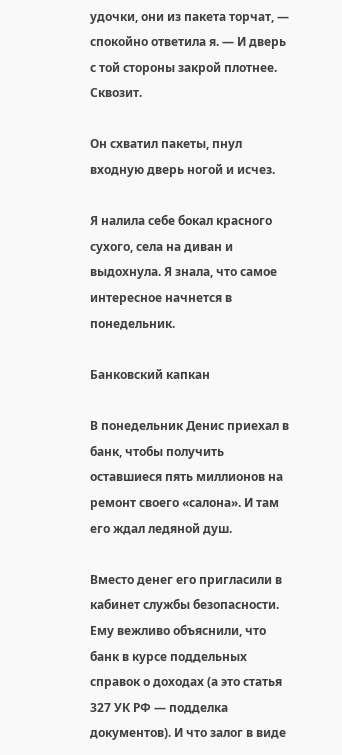удочки, они из пакета торчат, — спокойно ответила я. — И дверь с той стороны закрой плотнее. Сквозит.

Он схватил пакеты, пнул входную дверь ногой и исчез.

Я налила себе бокал красного сухого, села на диван и выдохнула. Я знала, что самое интересное начнется в понедельник.

Банковский капкан

В понедельник Денис приехал в банк, чтобы получить оставшиеся пять миллионов на ремонт своего «салона». И там его ждал ледяной душ.

Вместо денег его пригласили в кабинет службы безопасности. Ему вежливо объяснили, что банк в курсе поддельных справок о доходах (а это статья 327 УК РФ — подделка документов). И что залог в виде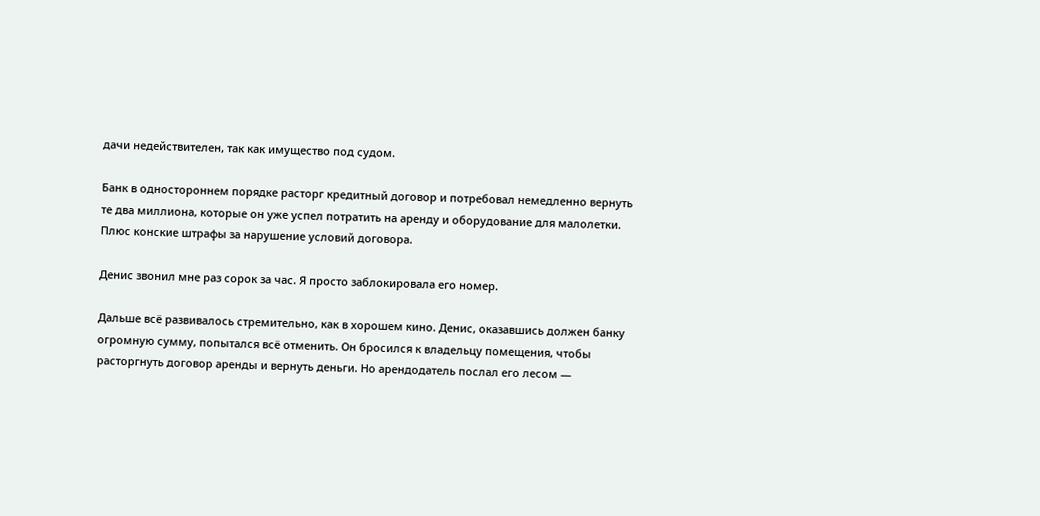дачи недействителен, так как имущество под судом.

Банк в одностороннем порядке расторг кредитный договор и потребовал немедленно вернуть те два миллиона, которые он уже успел потратить на аренду и оборудование для малолетки. Плюс конские штрафы за нарушение условий договора.

Денис звонил мне раз сорок за час. Я просто заблокировала его номер.

Дальше всё развивалось стремительно, как в хорошем кино. Денис, оказавшись должен банку огромную сумму, попытался всё отменить. Он бросился к владельцу помещения, чтобы расторгнуть договор аренды и вернуть деньги. Но арендодатель послал его лесом —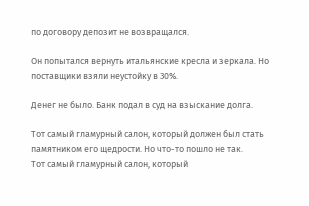по договору депозит не возвращался.

Он попытался вернуть итальянские кресла и зеркала. Но поставщики взяли неустойку в 30%.

Денег не было. Банк подал в суд на взыскание долга.

Тот самый гламурный салон, который должен был стать памятником его щедрости. Но что-то пошло не так.
Тот самый гламурный салон, который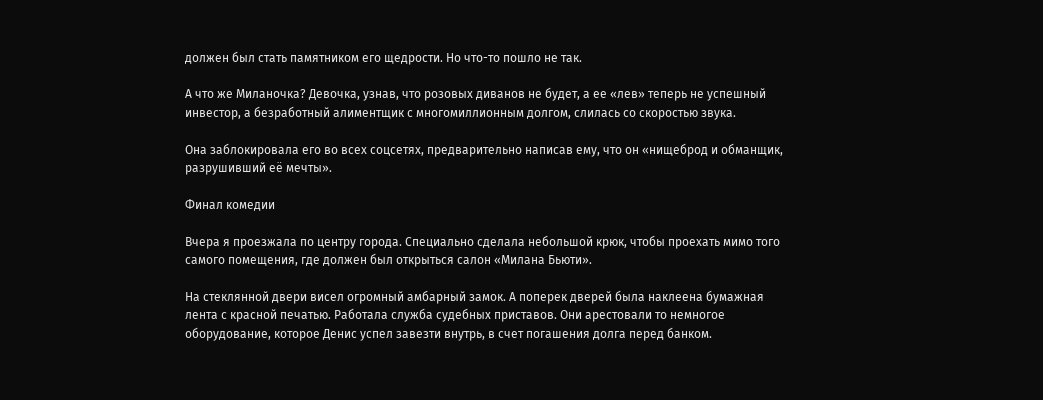должен был стать памятником его щедрости. Но что-то пошло не так.

А что же Миланочка? Девочка, узнав, что розовых диванов не будет, а ее «лев» теперь не успешный инвестор, а безработный алиментщик с многомиллионным долгом, слилась со скоростью звука.

Она заблокировала его во всех соцсетях, предварительно написав ему, что он «нищеброд и обманщик, разрушивший её мечты».

Финал комедии

Вчера я проезжала по центру города. Специально сделала небольшой крюк, чтобы проехать мимо того самого помещения, где должен был открыться салон «Милана Бьюти».

На стеклянной двери висел огромный амбарный замок. А поперек дверей была наклеена бумажная лента с красной печатью. Работала служба судебных приставов. Они арестовали то немногое оборудование, которое Денис успел завезти внутрь, в счет погашения долга перед банком.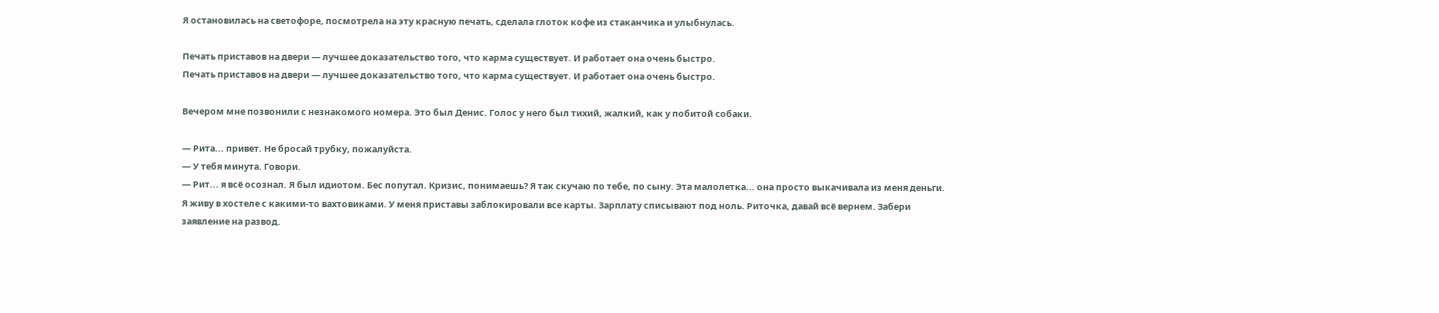Я остановилась на светофоре, посмотрела на эту красную печать, сделала глоток кофе из стаканчика и улыбнулась.

Печать приставов на двери — лучшее доказательство того, что карма существует. И работает она очень быстро.
Печать приставов на двери — лучшее доказательство того, что карма существует. И работает она очень быстро.

Вечером мне позвонили с незнакомого номера. Это был Денис. Голос у него был тихий, жалкий, как у побитой собаки.

— Рита... привет. Не бросай трубку, пожалуйста.
— У тебя минута. Говори.
— Рит... я всё осознал. Я был идиотом. Бес попутал. Кризис, понимаешь? Я так скучаю по тебе, по сыну. Эта малолетка... она просто выкачивала из меня деньги. Я живу в хостеле с какими-то вахтовиками. У меня приставы заблокировали все карты. Зарплату списывают под ноль. Риточка, давай всё вернем. Забери заявление на развод.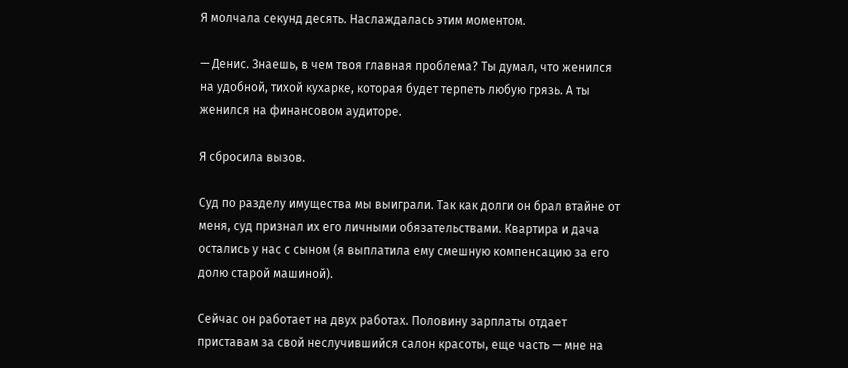Я молчала секунд десять. Наслаждалась этим моментом.

— Денис. Знаешь, в чем твоя главная проблема? Ты думал, что женился на удобной, тихой кухарке, которая будет терпеть любую грязь. А ты женился на финансовом аудиторе.

Я сбросила вызов.

Суд по разделу имущества мы выиграли. Так как долги он брал втайне от меня, суд признал их его личными обязательствами. Квартира и дача остались у нас с сыном (я выплатила ему смешную компенсацию за его долю старой машиной).

Сейчас он работает на двух работах. Половину зарплаты отдает приставам за свой неслучившийся салон красоты, еще часть — мне на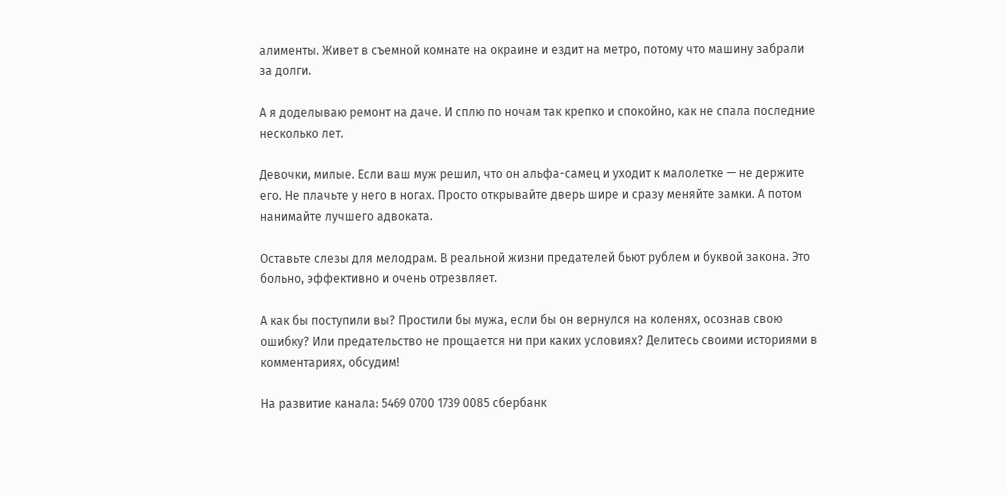алименты. Живет в съемной комнате на окраине и ездит на метро, потому что машину забрали за долги.

А я доделываю ремонт на даче. И сплю по ночам так крепко и спокойно, как не спала последние несколько лет.

Девочки, милые. Если ваш муж решил, что он альфа-самец и уходит к малолетке — не держите его. Не плачьте у него в ногах. Просто открывайте дверь шире и сразу меняйте замки. А потом нанимайте лучшего адвоката.

Оставьте слезы для мелодрам. В реальной жизни предателей бьют рублем и буквой закона. Это больно, эффективно и очень отрезвляет.

А как бы поступили вы? Простили бы мужа, если бы он вернулся на коленях, осознав свою ошибку? Или предательство не прощается ни при каких условиях? Делитесь своими историями в комментариях, обсудим!

На развитие канала: 5469 0700 1739 0085 сбербанк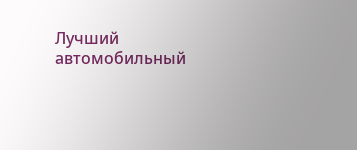Лучший автомобильный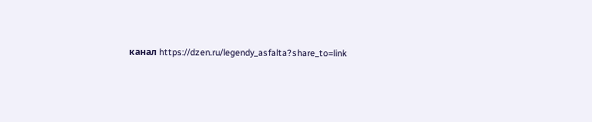канал https://dzen.ru/legendy_asfalta?share_to=link